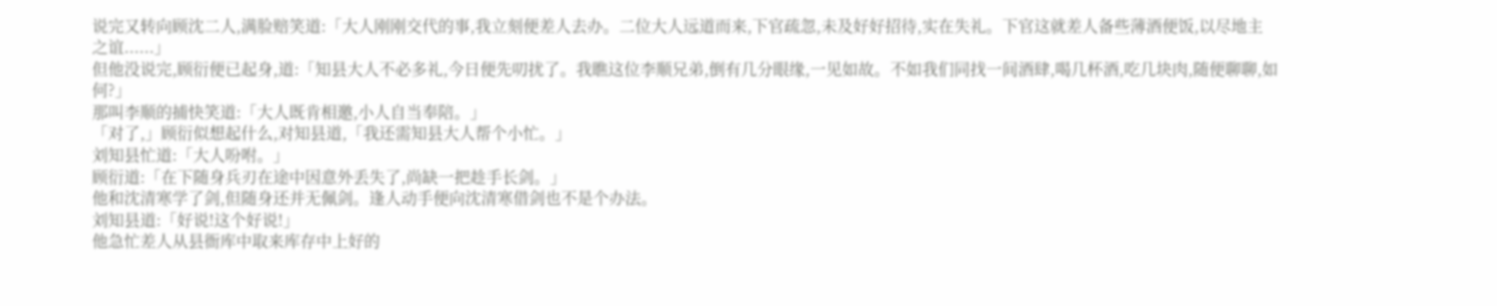说完又转向顾沈二人,满脸赔笑道:「大人刚刚交代的事,我立刻便差人去办。二位大人远道而来,下官疏忽,未及好好招待,实在失礼。下官这就差人备些薄酒便饭,以尽地主之谊......」
但他没说完,顾衍便已起身,道:「知县大人不必多礼,今日便先叨扰了。我瞧这位李顺兄弟,倒有几分眼缘,一见如故。不如我们同找一间酒肆,喝几杯酒,吃几块肉,随便聊聊,如何?」
那叫李顺的捕快笑道:「大人既肯相邀,小人自当奉陪。」
「对了,」顾衍似想起什么,对知县道,「我还需知县大人帮个小忙。」
刘知县忙道:「大人吩咐。」
顾衍道:「在下随身兵刃在途中因意外丢失了,尚缺一把趁手长剑。」
他和沈清寒学了剑,但随身还并无佩剑。逢人动手便向沈清寒借剑也不是个办法。
刘知县道:「好说!这个好说!」
他急忙差人从县衙库中取来库存中上好的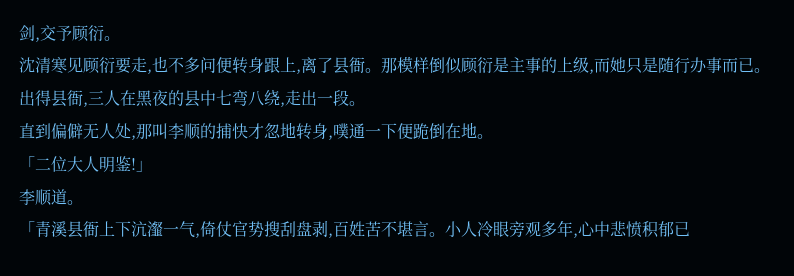剑,交予顾衍。
沈清寒见顾衍要走,也不多问便转身跟上,离了县衙。那模样倒似顾衍是主事的上级,而她只是随行办事而已。
出得县衙,三人在黑夜的县中七弯八绕,走出一段。
直到偏僻无人处,那叫李顺的捕快才忽地转身,噗通一下便跪倒在地。
「二位大人明鉴!」
李顺道。
「青溪县衙上下沆瀣一气,倚仗官势搜刮盘剥,百姓苦不堪言。小人冷眼旁观多年,心中悲愤积郁已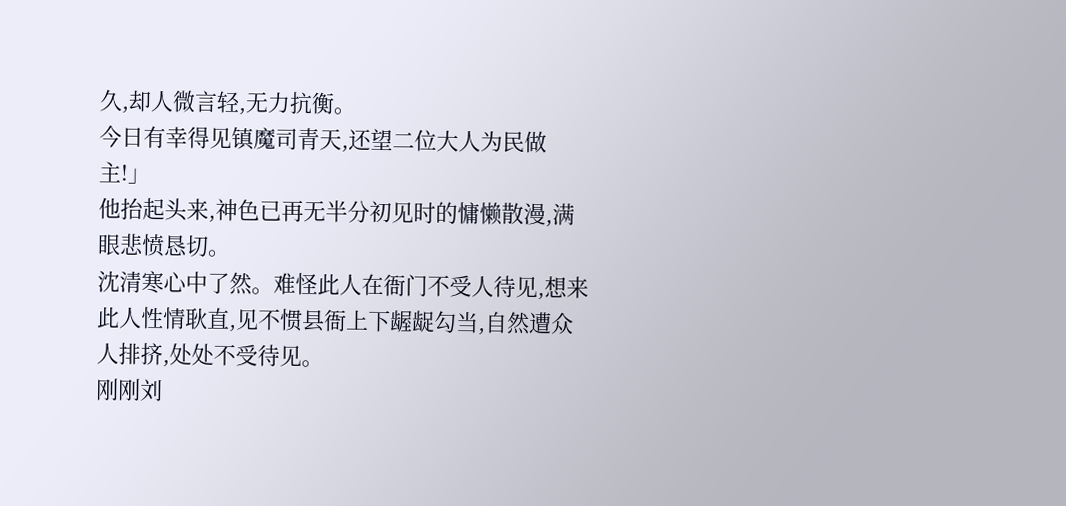久,却人微言轻,无力抗衡。
今日有幸得见镇魔司青天,还望二位大人为民做主!」
他抬起头来,神色已再无半分初见时的慵懒散漫,满眼悲愤恳切。
沈清寒心中了然。难怪此人在衙门不受人待见,想来此人性情耿直,见不惯县衙上下龌龊勾当,自然遭众人排挤,处处不受待见。
刚刚刘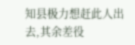知县极力想赶此人出去,其余差役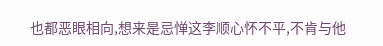也都恶眼相向,想来是忌惮这李顺心怀不平,不肯与他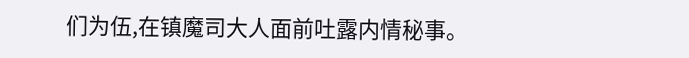们为伍,在镇魔司大人面前吐露内情秘事。